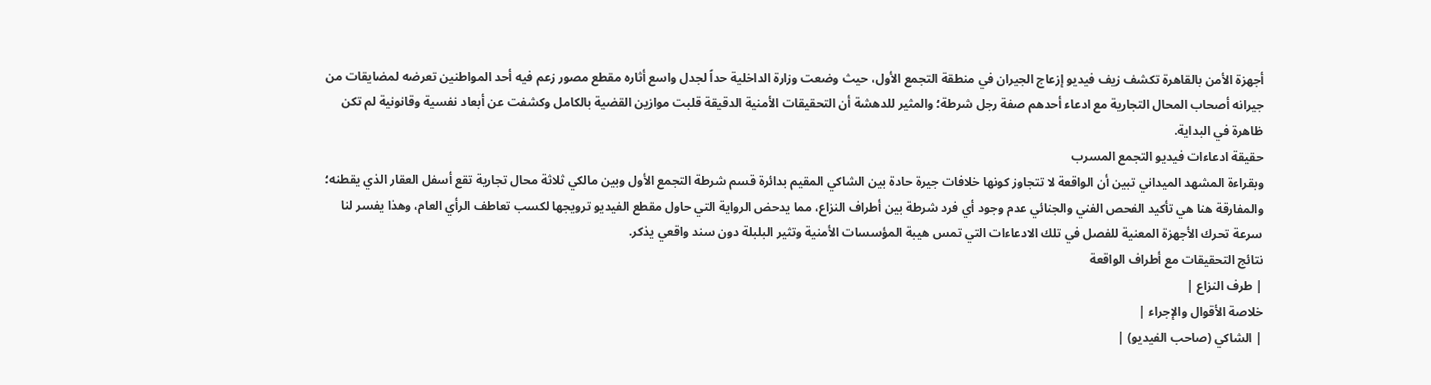أجهزة الأمن بالقاهرة تكشف زيف فيديو إزعاج الجيران في منطقة التجمع الأول، حيث وضعت وزارة الداخلية حداً لجدل واسع أثاره مقطع مصور زعم فيه أحد المواطنين تعرضه لمضايقات من جيرانه أصحاب المحال التجارية مع ادعاء أحدهم صفة رجل شرطة؛ والمثير للدهشة أن التحقيقات الأمنية الدقيقة قلبت موازين القضية بالكامل وكشفت عن أبعاد نفسية وقانونية لم تكن ظاهرة في البداية.
حقيقة ادعاءات فيديو التجمع المسرب
وبقراءة المشهد الميداني تبين أن الواقعة لا تتجاوز كونها خلافات جيرة حادة بين الشاكي المقيم بدائرة قسم شرطة التجمع الأول وبين مالكي ثلاثة محال تجارية تقع أسفل العقار الذي يقطنه؛ والمفارقة هنا هي تأكيد الفحص الفني والجنائي عدم وجود أي فرد شرطة بين أطراف النزاع، مما يدحض الرواية التي حاول مقطع الفيديو ترويجها لكسب تعاطف الرأي العام، وهذا يفسر لنا سرعة تحرك الأجهزة المعنية للفصل في تلك الادعاءات التي تمس هيبة المؤسسات الأمنية وتثير البلبلة دون سند واقعي يذكر.
نتائج التحقيقات مع أطراف الواقعة
| طرف النزاع |
خلاصة الأقوال والإجراء |
| الشاكي (صاحب الفيديو) |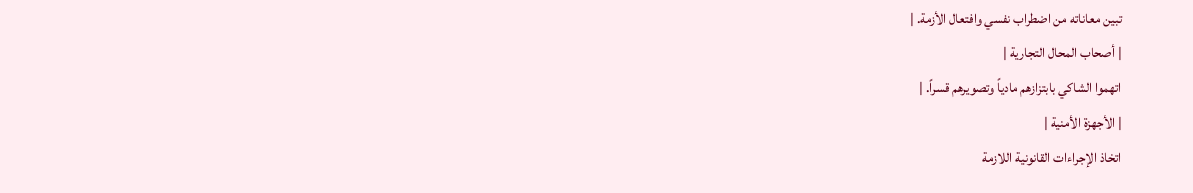تبين معاناته من اضطراب نفسي وافتعال الأزمة. |
| أصحاب المحال التجارية |
اتهموا الشاكي بابتزازهم مادياً وتصويرهم قسراً. |
| الأجهزة الأمنية |
اتخاذ الإجراءات القانونية اللازمة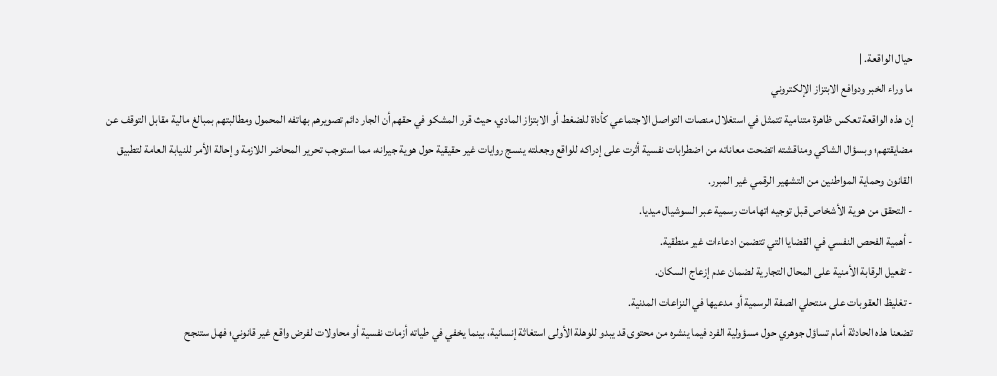حيال الواقعة. |
ما وراء الخبر ودوافع الابتزاز الإلكتروني
إن هذه الواقعة تعكس ظاهرة متنامية تتمثل في استغلال منصات التواصل الاجتماعي كأداة للضغط أو الابتزاز المادي، حيث قرر المشكو في حقهم أن الجار دائم تصويرهم بهاتفه المحمول ومطالبتهم بمبالغ مالية مقابل التوقف عن مضايقتهم؛ وبسؤال الشاكي ومناقشته اتضحت معاناته من اضطرابات نفسية أثرت على إدراكه للواقع وجعلته ينسج روايات غير حقيقية حول هوية جيرانه، مما استوجب تحرير المحاضر اللازمة وإحالة الأمر للنيابة العامة لتطبيق القانون وحماية المواطنين من التشهير الرقمي غير المبرر.
- التحقق من هوية الأشخاص قبل توجيه اتهامات رسمية عبر السوشيال ميديا.
- أهمية الفحص النفسي في القضايا التي تتضمن ادعاءات غير منطقية.
- تفعيل الرقابة الأمنية على المحال التجارية لضمان عدم إزعاج السكان.
- تغليظ العقوبات على منتحلي الصفة الرسمية أو مدعيها في النزاعات المدنية.
تضعنا هذه الحادثة أمام تساؤل جوهري حول مسؤولية الفرد فيما ينشره من محتوى قد يبدو للوهلة الأولى استغاثة إنسانية، بينما يخفي في طياته أزمات نفسية أو محاولات لفرض واقع غير قانوني؛ فهل ستنجح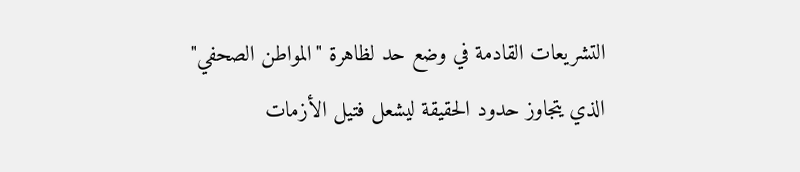التشريعات القادمة في وضع حد لظاهرة "المواطن الصحفي" الذي يتجاوز حدود الحقيقة ليشعل فتيل الأزمات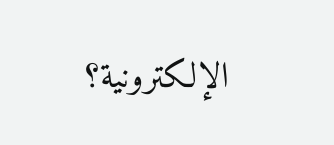الإلكترونية؟